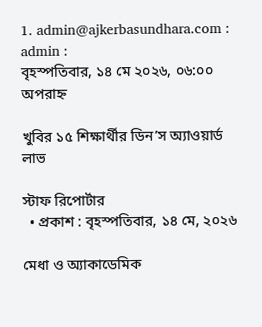1. admin@ajkerbasundhara.com : admin :
বৃহস্পতিবার, ১৪ মে ২০২৬, ০৬:০০ অপরাহ্ন

খুবির ১৫ শিক্ষার্থীর ডিন’স অ্যাওয়ার্ড লাভ

স্টাফ রিপোর্টার
  • প্রকাশ : বৃহস্পতিবার, ১৪ মে, ২০২৬

মেধা ও অ্যাকাডেমিক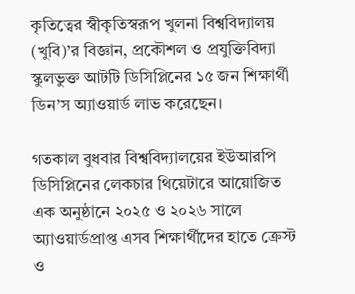কৃতিত্বের স্বীকৃতিস্বরূপ খুলনা বিশ্ববিদ্যালয় (খুবি)’র বিজ্ঞান, প্রকৌশল ও প্রযুক্তিবিদ্যা স্কুলভুক্ত আটটি ডিসিপ্লিনের ১৫ জন শিক্ষার্থী ডিন’স অ্যাওয়ার্ড লাভ করেছেন।

গতকাল বুধবার বিশ্ববিদ্যালয়ের ইউআরপি ডিসিপ্লিনের লেকচার থিয়েটারে আয়োজিত এক অনুষ্ঠানে ২০২৫ ও ২০২৬ সালে অ্যাওয়ার্ডপ্রাপ্ত এসব শিক্ষার্থীদের হাতে ক্রেস্ট ও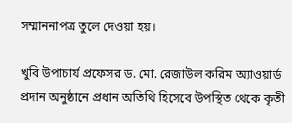সম্মাননাপত্র তুলে দেওয়া হয়।

খুবি উপাচার্য প্রফেসর ড. মো. রেজাউল করিম অ্যাওয়ার্ড প্রদান অনুষ্ঠানে প্রধান অতিথি হিসেবে উপস্থিত থেকে কৃতী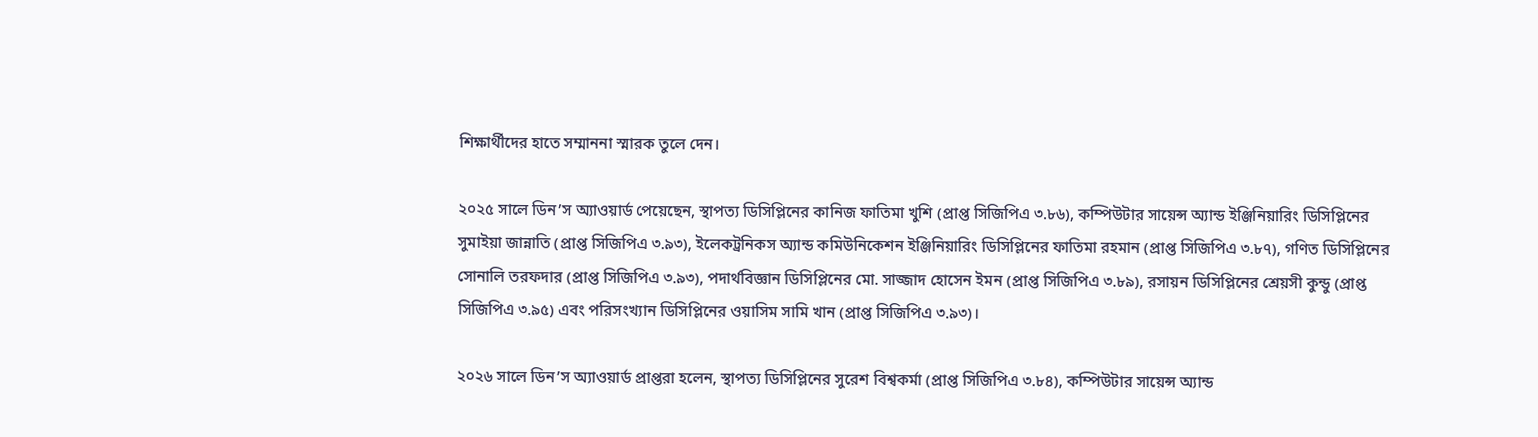শিক্ষার্থীদের হাতে সম্মাননা স্মারক তুলে দেন।

২০২৫ সালে ডিন’স অ্যাওয়ার্ড পেয়েছেন, স্থাপত্য ডিসিপ্লিনের কানিজ ফাতিমা খুশি (প্রাপ্ত সিজিপিএ ৩.৮৬), কম্পিউটার সায়েন্স অ্যান্ড ইঞ্জিনিয়ারিং ডিসিপ্লিনের সুমাইয়া জান্নাতি (প্রাপ্ত সিজিপিএ ৩.৯৩), ইলেকট্রনিকস অ্যান্ড কমিউনিকেশন ইঞ্জিনিয়ারিং ডিসিপ্লিনের ফাতিমা রহমান (প্রাপ্ত সিজিপিএ ৩.৮৭), গণিত ডিসিপ্লিনের সোনালি তরফদার (প্রাপ্ত সিজিপিএ ৩.৯৩), পদার্থবিজ্ঞান ডিসিপ্লিনের মো. সাজ্জাদ হোসেন ইমন (প্রাপ্ত সিজিপিএ ৩.৮৯), রসায়ন ডিসিপ্লিনের শ্রেয়সী কুন্ডু (প্রাপ্ত সিজিপিএ ৩.৯৫) এবং পরিসংখ্যান ডিসিপ্লিনের ওয়াসিম সামি খান (প্রাপ্ত সিজিপিএ ৩.৯৩)।

২০২৬ সালে ডিন’স অ্যাওয়ার্ড প্রাপ্তরা হলেন, স্থাপত্য ডিসিপ্লিনের সুরেশ বিশ্বকর্মা (প্রাপ্ত সিজিপিএ ৩.৮৪), কম্পিউটার সায়েন্স অ্যান্ড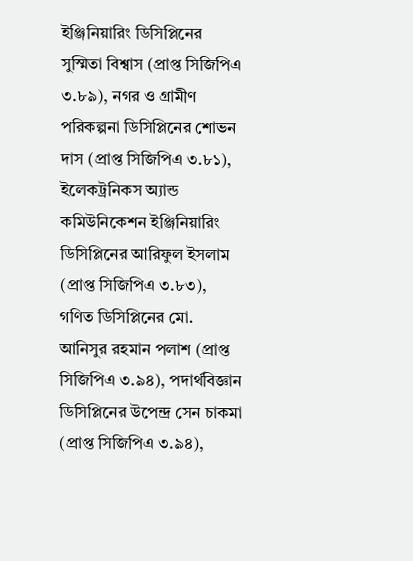ইঞ্জিনিয়ারিং ডিসিপ্লিনের সুস্মিতা বিশ্বাস (প্রাপ্ত সিজিপিএ ৩.৮৯), নগর ও গ্রামীণ পরিকল্পনা ডিসিপ্লিনের শোভন দাস (প্রাপ্ত সিজিপিএ ৩.৮১), ইলেকট্রনিকস অ্যান্ড কমিউনিকেশন ইঞ্জিনিয়ারিং ডিসিপ্লিনের আরিফুল ইসলাম (প্রাপ্ত সিজিপিএ ৩.৮৩), গণিত ডিসিপ্লিনের মো. আনিসুর রহমান পলাশ (প্রাপ্ত সিজিপিএ ৩.৯৪), পদার্থবিজ্ঞান ডিসিপ্লিনের উপেন্দ্র সেন চাকমা (প্রাপ্ত সিজিপিএ ৩.৯৪),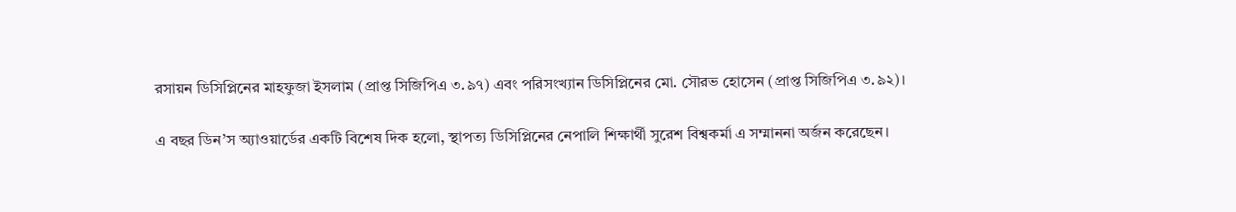রসায়ন ডিসিপ্লিনের মাহফুজা ইসলাম (প্রাপ্ত সিজিপিএ ৩.৯৭) এবং পরিসংখ্যান ডিসিপ্লিনের মো. সৌরভ হোসেন (প্রাপ্ত সিজিপিএ ৩.৯২)।

এ বছর ডিন’স অ্যাওয়ার্ডের একটি বিশেষ দিক হলো, স্থাপত্য ডিসিপ্লিনের নেপালি শিক্ষার্থী সুরেশ বিশ্বকর্মা এ সম্মাননা অর্জন করেছেন।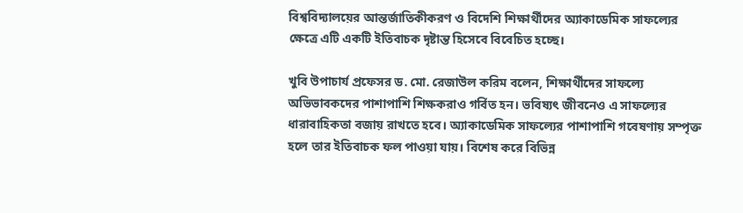বিশ্ববিদ্যালয়ের আন্তর্জাতিকীকরণ ও বিদেশি শিক্ষার্থীদের অ্যাকাডেমিক সাফল্যের ক্ষেত্রে এটি একটি ইতিবাচক দৃষ্টান্ত হিসেবে বিবেচিত হচ্ছে।

খুবি উপাচার্য প্রফেসর ড. মো. রেজাউল করিম বলেন, শিক্ষার্থীদের সাফল্যে অভিভাবকদের পাশাপাশি শিক্ষকরাও গর্বিত হন। ভবিষ্যৎ জীবনেও এ সাফল্যের ধারাবাহিকতা বজায় রাখতে হবে। অ্যাকাডেমিক সাফল্যের পাশাপাশি গবেষণায় সম্পৃক্ত হলে তার ইতিবাচক ফল পাওয়া যায়। বিশেষ করে বিভিন্ন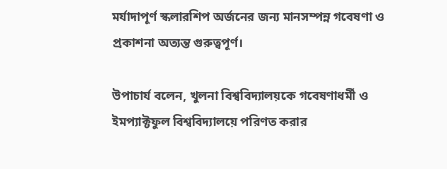মর্যাদাপূর্ণ স্কলারশিপ অর্জনের জন্য মানসম্পন্ন গবেষণা ও প্রকাশনা অত্যন্ত গুরুত্বপূর্ণ।

উপাচার্য বলেন, খুলনা বিশ্ববিদ্যালয়কে গবেষণাধর্মী ও ইমপ্যাক্টফুল বিশ্ববিদ্যালয়ে পরিণত করার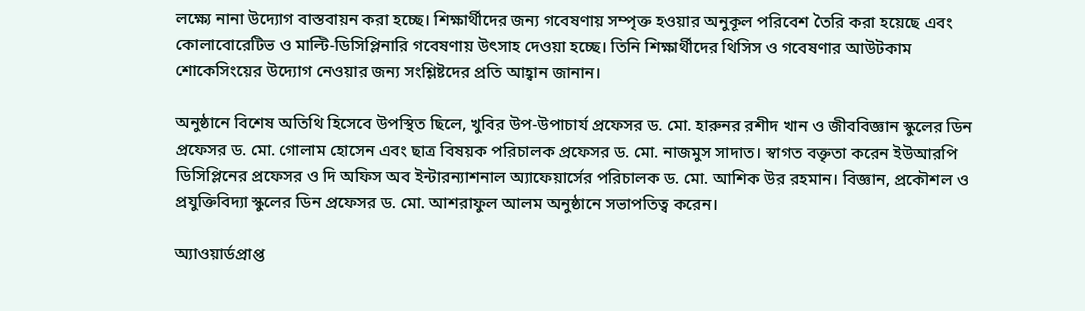লক্ষ্যে নানা উদ্যোগ বাস্তবায়ন করা হচ্ছে। শিক্ষার্থীদের জন্য গবেষণায় সম্পৃক্ত হওয়ার অনুকূল পরিবেশ তৈরি করা হয়েছে এবং কোলাবোরেটিভ ও মাল্টি-ডিসিপ্লিনারি গবেষণায় উৎসাহ দেওয়া হচ্ছে। তিনি শিক্ষার্থীদের থিসিস ও গবেষণার আউটকাম শোকেসিংয়ের উদ্যোগ নেওয়ার জন্য সংশ্লিষ্টদের প্রতি আহ্বান জানান।

অনুষ্ঠানে বিশেষ অতিথি হিসেবে উপস্থিত ছিলে, খুবির উপ-উপাচার্য প্রফেসর ড. মো. হারুনর রশীদ খান ও জীববিজ্ঞান স্কুলের ডিন প্রফেসর ড. মো. গোলাম হোসেন এবং ছাত্র বিষয়ক পরিচালক প্রফেসর ড. মো. নাজমুস সাদাত। স্বাগত বক্তৃতা করেন ইউআরপি ডিসিপ্লিনের প্রফেসর ও দি অফিস অব ইন্টারন্যাশনাল অ্যাফেয়ার্সের পরিচালক ড. মো. আশিক উর রহমান। বিজ্ঞান, প্রকৌশল ও প্রযুক্তিবিদ্যা স্কুলের ডিন প্রফেসর ড. মো. আশরাফুল আলম অনুষ্ঠানে সভাপতিত্ব করেন।

অ্যাওয়ার্ডপ্রাপ্ত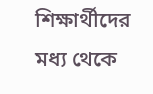শিক্ষার্থীদের মধ্য থেকে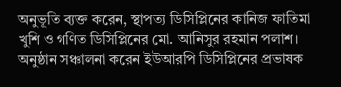অনুভূতি ব্যক্ত করেন, স্থাপত্য ডিসিপ্লিনের কানিজ ফাতিমা খুশি ও গণিত ডিসিপ্লিনের মো. আনিসুর রহমান পলাশ। অনুষ্ঠান সঞ্চালনা করেন ইউআরপি ডিসিপ্লিনের প্রভাষক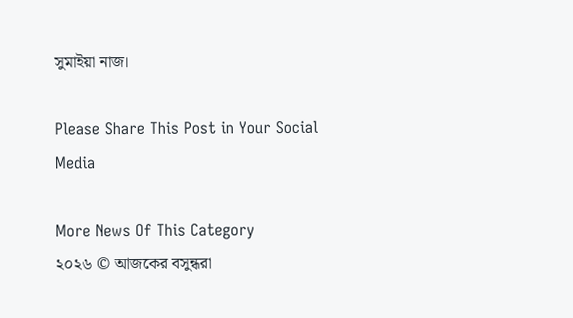সুমাইয়া নাজ।

Please Share This Post in Your Social Media

More News Of This Category
২০২৬ © আজকের বসুন্ধরা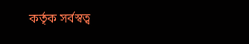কর্তৃক সর্বস্বত্ব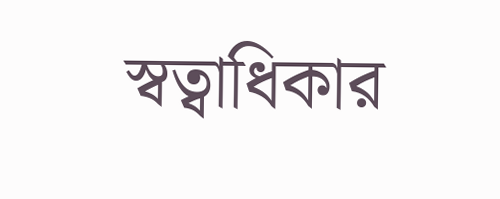স্বত্বাধিকার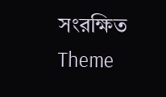সংরক্ষিত
Theme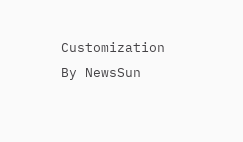Customization By NewsSun